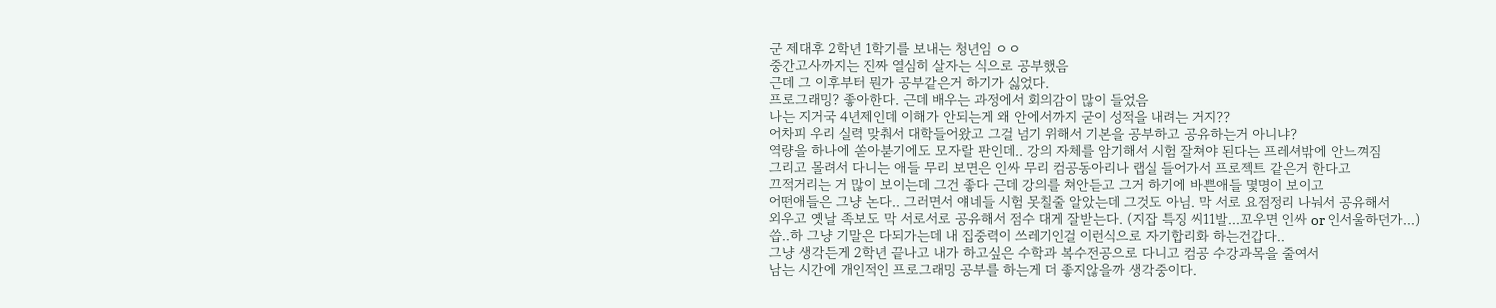군 제대후 2학년 1학기를 보내는 청년임 ㅇㅇ
중간고사까지는 진짜 열심히 살자는 식으로 공부했음
근데 그 이후부터 뭔가 공부같은거 하기가 싫었다.
프로그래밍? 좋아한다. 근데 배우는 과정에서 회의감이 많이 들었음
나는 지거국 4년제인데 이해가 안되는게 왜 안에서까지 굳이 성적을 내려는 거지??
어차피 우리 실력 맞춰서 대학들어왔고 그걸 넘기 위해서 기본을 공부하고 공유하는거 아니냐?
역량을 하나에 쏟아붇기에도 모자랄 판인데.. 강의 자체를 암기해서 시험 잘쳐야 된다는 프레셔밖에 안느껴짐
그리고 몰려서 다니는 애들 무리 보면은 인싸 무리 컴공동아리나 랩실 들어가서 프로젝트 같은거 한다고
끄적거리는 거 많이 보이는데 그건 좋다 근데 강의를 쳐안듣고 그거 하기에 바쁜애들 몇명이 보이고
어떤애들은 그냥 논다.. 그러면서 얘네들 시험 못칠줄 알았는데 그것도 아님. 막 서로 요점정리 나눠서 공유해서
외우고 옛날 족보도 막 서로서로 공유해서 점수 대게 잘받는다. (지잡 특징 씨11발...꼬우면 인싸 or 인서울하던가...)
씁..하 그냥 기말은 다되가는데 내 집중력이 쓰레기인걸 이런식으로 자기합리화 하는건갑다..
그냥 생각든게 2학년 끝나고 내가 하고싶은 수학과 복수전공으로 다니고 컴공 수강과목을 줄여서
남는 시간에 개인적인 프로그래밍 공부를 하는게 더 좋지않을까 생각중이다.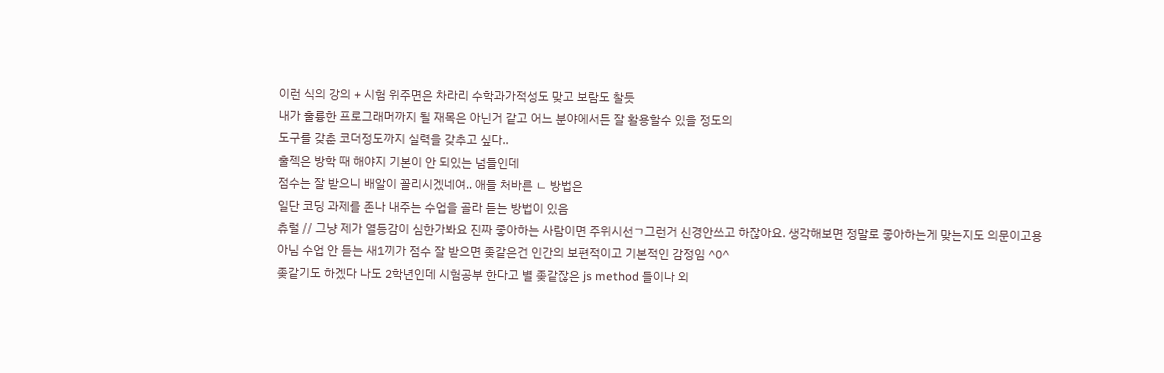이런 식의 강의 + 시험 위주면은 차라리 수학과가적성도 맞고 보람도 찰듯
내가 훌륭한 프로그래머까지 될 재목은 아닌거 같고 어느 분야에서든 잘 활용할수 있을 정도의
도구를 갖춘 코더정도까지 실력을 갖추고 싶다..
훌젝은 방학 때 해야지 기본이 안 되있는 넘들인데
점수는 잘 받으니 배알이 꼴리시겠네여.. 애들 처바른 ㄴ 방법은
일단 코딩 과제를 존나 내주는 수업을 골라 듣는 방법이 있음
츄럴 // 그냥 제가 열등감이 심한가봐요 진짜 좋아하는 사람이면 주위시선ㄱ그런거 신경안쓰고 하잖아요. 생각해보면 정말로 좋아하는게 맞는지도 의문이고용
아님 수업 안 듣는 새1끼가 점수 잘 받으면 좆같은건 인간의 보편적이고 기본적인 감정임 ^0^
좆같기도 하겠다 나도 2학년인데 시험공부 한다고 별 좆같잖은 js method 들이나 외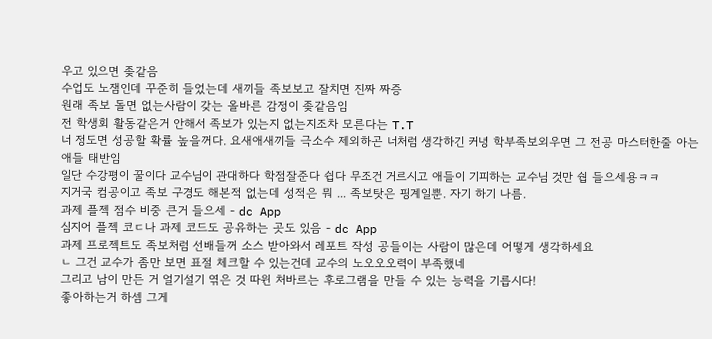우고 있으면 좆같음
수업도 노잼인데 꾸준히 들었는데 새끼들 족보보고 잘치면 진짜 짜증
원래 족보 돌면 없는사람이 갖는 올바른 감정이 좆같음임
전 학생회 활동같은거 안해서 족보가 있는지 없는지조차 모른다는 T.T
너 정도면 성공할 확률 높을꺼다. 요새애새끼들 극소수 제외하곤 너처럼 생각하긴 커녕 학부족보외우면 그 전공 마스터한줄 아는애들 태반임
일단 수강평이 꿀이다 교수님이 관대하다 학점잘준다 쉽다 무조건 거르시고 애들이 기피하는 교수님 것만 쉅 들으세용ㅋㅋ
지거국 컴공이고 족보 구경도 해본적 없는데 성적은 뭐 ... 족보탓은 핑계일뿐. 자기 하기 나름.
과제 플젝 점수 비중 큰거 들으세 - dc App
심지어 플젝 코ㄷ나 과제 코드도 공유하는 곳도 있음 - dc App
과제 프로젝트도 족보처럼 선배들꺼 소스 받아와서 레포트 작성 공들이는 사람이 많은데 어떻게 생각하세요
ㄴ 그건 교수가 좀만 보면 표절 체크할 수 있는건데 교수의 노오오오력이 부족했네
그리고 남이 만든 거 얼기설기 엮은 것 따윈 처바르는 후로그램을 만들 수 있는 능력을 기릅시다!
좋아하는거 하셈 그게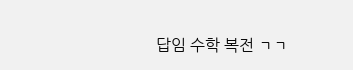답임 수학 복전 ㄱㄱ